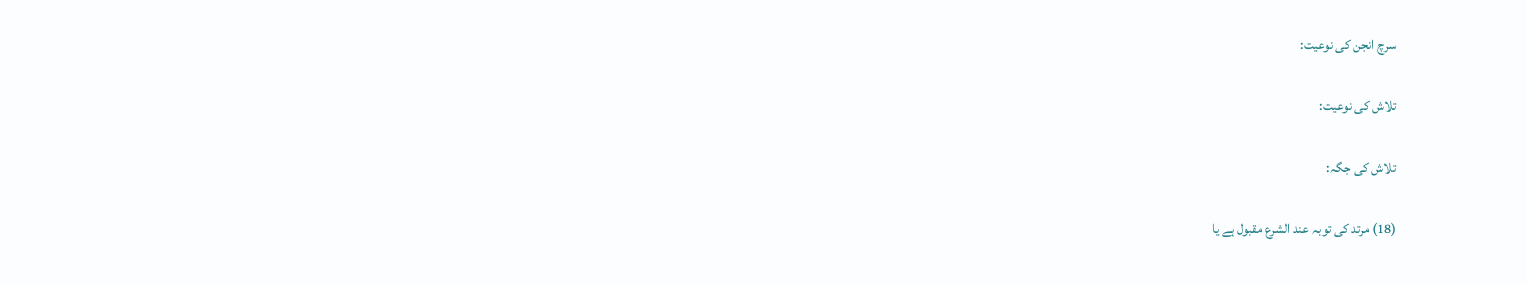سرچ انجن کی نوعیت:

تلاش کی نوعیت:

تلاش کی جگہ:

(18) مرتد کی توبہ عند الشرع مقبول ہے یا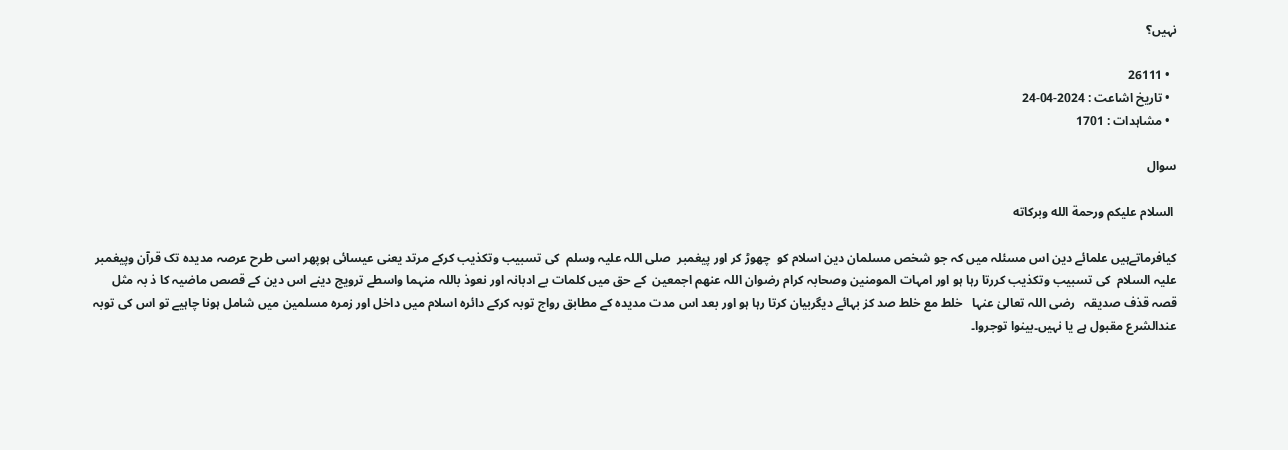نہیں؟

  • 26111
  • تاریخ اشاعت : 2024-04-24
  • مشاہدات : 1701

سوال

 السلام عليكم ورحمة الله وبركاته

کیافرماتےہیں علمائے دین اس مسئلہ میں کہ جو شخص مسلمان دین اسلام کو  چھوڑ کر اور پیغمبر  صلی اللہ علیہ وسلم  کی تسبیب وتکذیب کرکے مرتد یعنی عیسائی ہوپھر اسی طرح عرصہ مدیدہ تک قرآن وپیغمبر  علیہ السلام  کی تسبیب وتکذیب کررتا رہا ہو اور امہات المومنین وصحابہ کرام رضوان اللہ عنھم اجمعین  کے حق میں کلمات بے ادبانہ اور نعوذ باللہ منہما واسطے ترویج دینے اس دین کے قصص ماضیہ کا ذ بہ مثل قصہ قذف صدیقہ   رضی اللہ تعالیٰ عنہا   خلط مع خلط صد کز بہائے دیگربیان کرتا رہا ہو اور بعد اس مدت مدیدہ کے مطابق رواج توبہ کرکے دائرہ اسلام میں داخل اور زمرہ مسلمین میں شامل ہونا چاہیے تو اس کی توبہ عندالشرع مقبول ہے یا نہیں۔بینوا توجروا۔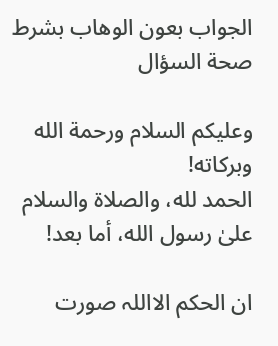الجواب بعون الوهاب بشرط صحة السؤال

وعلیکم السلام ورحمة الله وبرکاته!
الحمد لله، والصلاة والسلام علىٰ رسول الله، أما بعد!

ان الحکم الااللہ صورت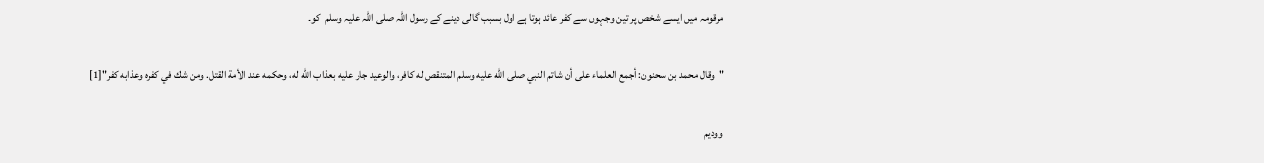مرقومہ میں ایسے شخص پر تین وجہوں سے کفر عائد ہوتا ہے اول بسبب گالی دینے کے رسول اللہ صلی اللہ علیہ وسلم  کو۔

"وقال محمد بن سحنون: أجمع العلماء على أن شاتم النبي صلى الله عليه وسلم المتنقص له كافر، والوعيد جار عليه بعذاب الله له، وحكمه عند الأمة القتل. ومن شك في كفره وعذابه كفر"[1]

وودیم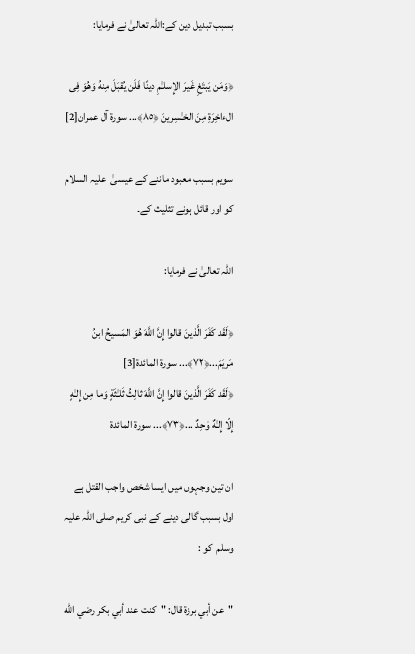بسبب تبدیل دین کے:اللہ تعالیٰ نے فرمایا:

﴿وَمَن يَبتَغِ غَيرَ الإِسلـٰمِ دينًا فَلَن يُقبَلَ مِنهُ وَهُوَ فِى الءاخِرَةِ مِنَ الخـٰسِرينَ ﴿٨٥﴾... سورة آل عمران[2]

سویم بسبب معبود ماننے کے عیسیٰ  علیہ السلام  کو اور قائل ہونے تثلیث کے۔

اللہ تعالیٰ نے فرمایا:

﴿لَقَد كَفَرَ الَّذينَ قالوا إِنَّ اللَّهَ هُوَ المَسيحُ ابنُ مَريَمَ...﴿٧٢﴾... سورة المائدة[3]
﴿لَقَد كَفَرَ الَّذينَ قالوا إِنَّ اللَّهَ ثالِثُ ثَلـٰثَةٍ وَما مِن إِلـٰهٍ إِلّا إِلـٰهٌ و‌ٰحِدٌ ...﴿٧٣﴾... سورة المائدة

ان تین وجہوں میں ایسا شخص واجب القتل ہے اول بسبب گالی دینے کے نبی کریم صلی اللہ علیہ وسلم  کو :

"عن أبي برزة قال: "كنت عند أبي بكر رضي الله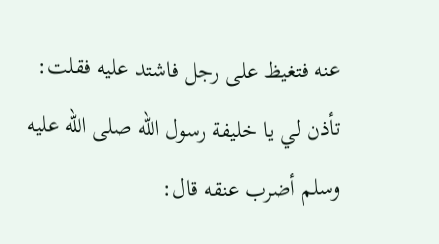عنه فتغيظ على رجل فاشتد عليه فقلت: تأذن لي يا خليفة رسول الله صلى الله عليه وسلم أضرب عنقه قال: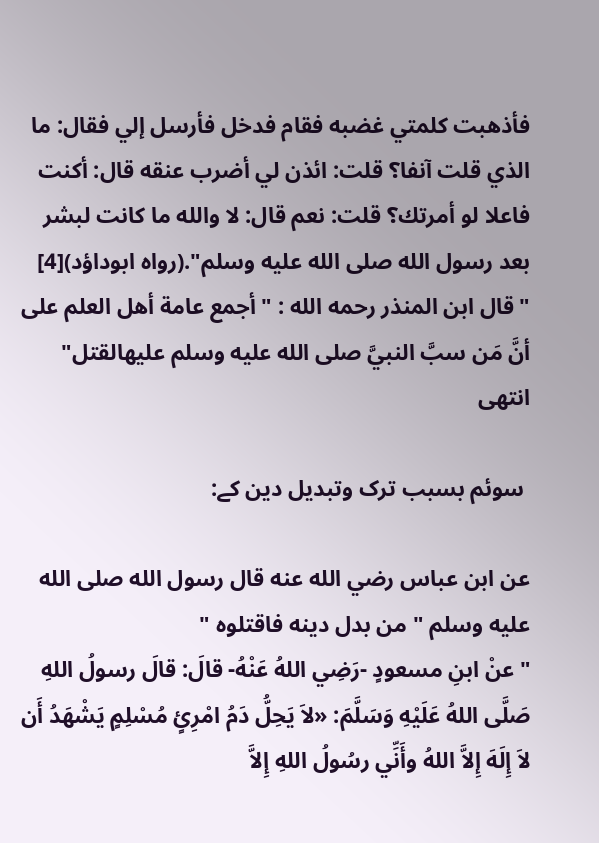فأذهبت كلمتي غضبه فقام فدخل فأرسل إلي فقال: ما الذي قلت آنفا؟ قلت: ائذن لي أضرب عنقه قال: أكنت فاعلا لو أمرتك؟ قلت: نعم قال: لا والله ما كانت لبشر بعد رسول الله صلى الله عليه وسلم".(رواہ ابوداؤد)[4]
"قال ابن المنذر رحمه الله : "أجمع عامة أهل العلم على أنَّ مَن سبَّ النبيَّ صلى الله عليه وسلم عليهالقتل" انتهى

 سوئم بسبب ترک وتبدیل دین کے:

عن ابن عباس رضي الله عنه قال رسول الله صلى الله عليه وسلم " من بدل دينه فاقتلوه "
"عنْ ابنِ مسعودٍ -رَضِي اللهُ عَنْهُ- قالَ: قالَ رسولُ اللهِ صَلَّى اللهُ عَلَيْهِ وَسَلَّمَ: «لاَ يَحِلُّ دَمُ امْرِئٍ مُسْلِمٍ يَشْهَدُ أَن لاَ إِلَهَ إِلاَّ اللهُ وأَنِّي رسُولُ اللهِ إِلاَّ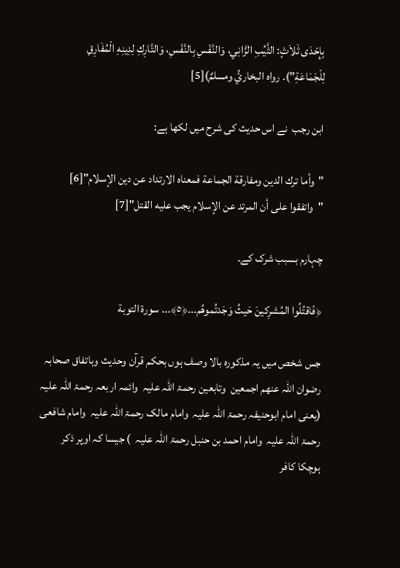بِإِحْدَى ثَلاَثٍ: الثَّيِّبِ الزَّانِي، وَالنَّفْسِ بِالنَّفْسِ، وَالتَّارِكِ لِدِينِهِ الْمُفَارِقِ لِلْجَمَاعَةِ"). رواه البخاريُّ ومسلمٌ)[5]

ابن رجب  نے اس حدیث کی شرح میں لکھا ہے:

"وأما ترك الدين ومفارقة الجماعة فمعناه الارتداد عن دين الإسلام"[6]
"واتفقوا على أن المرتد عن الإسلام يجب عليه القتل"[7]

چہارم بسبب شرک کے۔

﴿فَاقتُلُوا المُشرِكينَ حَيثُ وَجَدتُموهُم...﴿٥﴾... سورة التوبة

جس شخص میں یہ مذکورہ بالا وصف ہوں بحکم قرآن وحدیث وباتفاق صحابہ  رضوان اللہ عنھم اجمعین  وتابعین رحمۃ اللہ علیہ  وائمہ اربعہ رحمۃ اللہ علیہ  (یعنی امام ابوحنیفہ رحمۃ اللہ علیہ  وامام مالک رحمۃ اللہ علیہ  وامام شافعی  رحمۃ اللہ علیہ  وامام احمد بن حنبل رحمۃ اللہ علیہ  ) جیسا کہ اوپر ذکر ہوچکا کافر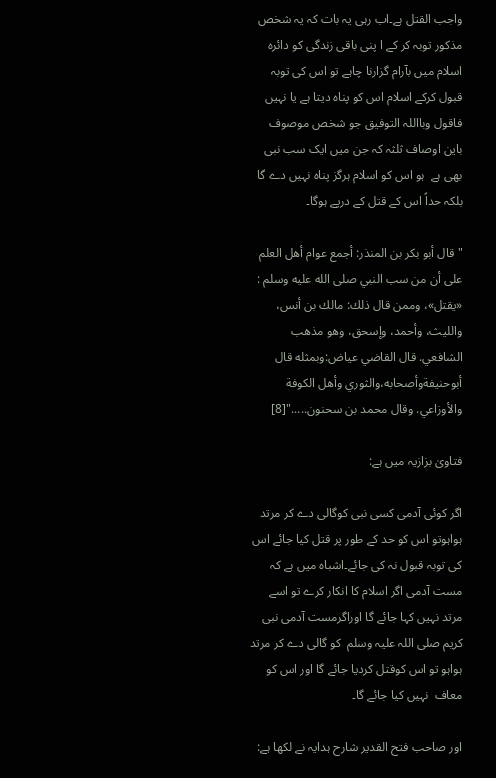واجب القتل ہے۔اب رہی یہ بات کہ یہ شخص مذکور توبہ کر کے ا پنی باقی زندگی کو دائرہ اسلام میں بآرام گزارنا چاہے تو اس کی توبہ قبول کرکے اسلام اس کو پناہ دیتا ہے یا نہیں فاقول وبااللہ التوفیق جو شخص موصوف باین اوصاف ثلثہ کہ جن میں ایک سب نبی بھی ہے  ہو اس کو اسلام ہرگز پناہ نہیں دے گا بلکہ حداً اس کے قتل کے درپے ہوگا۔

"قال أبو بكر بن المنذر: أجمع عوام أهل العلم على أن من سب النبي صلى الله عليه وسلم : «يقتل»، وممن قال ذلك: مالك بن أنس، والليث، وأحمد، وإسحق، وهو مذهب الشافعي. قال القاضي عياض:وبمثله قال أبوحنيفةوأصحابه،والثوري وأهل الكوفة والأوزاعي. وقال محمد بن سحنون....."[8]

فتاویٰ بزازیہ میں ہے:

اگر کوئی آدمی کسی نبی کوگالی دے کر مرتد ہواہوتو اس کو حد کے طور پر قتل کیا جائے اس کی توبہ قبول نہ کی جائے۔اشباہ میں ہے کہ مست آدمی اگر اسلام کا انکار کرے تو اسے مرتد نہیں کہا جائے گا اوراگرمست آدمی نبی کریم صلی اللہ علیہ وسلم  کو گالی دے کر مرتد ہواہو تو اس کوقتل کردیا جائے گا اور اس کو معاف  نہیں کیا جائے گا۔

اور صاحب فتح القدیر شارح ہدایہ نے لکھا ہے: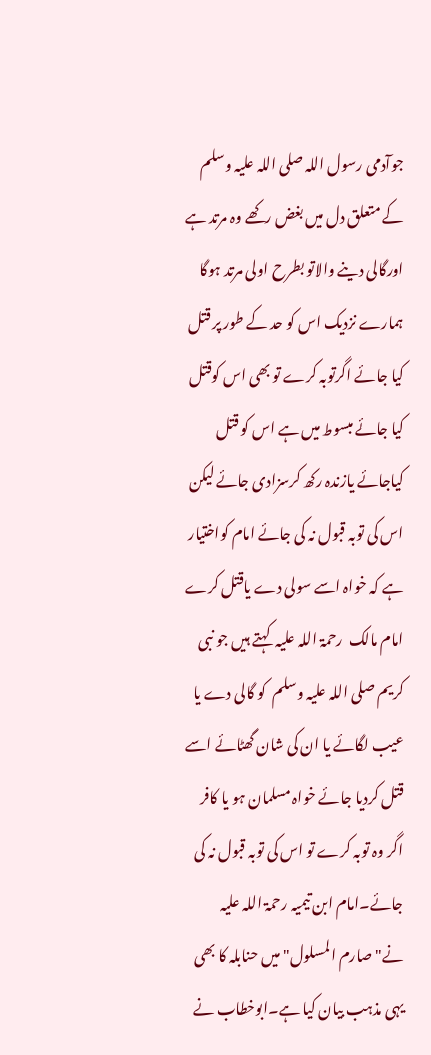جوآدمی رسول اللہ صلی اللہ علیہ وسلم  کے متعلق دل میں بغض رکھے وہ مرتد ہے اورگالی دینے والاتو بطرح اولی مرتد ہوگا ہمارے نزدیک اس کو حد کے طور پر قتل کیا جائے اگرتوبہ کرے تو بھی اس کوقتل کیا جائے مبسوط میں ہے اس کو قتل کیاجائے یازندہ رکھ کرسزادی جائے لیکن اس کی توبہ قبول نہ کی جائے امام کواختیار ہے کہ خواہ اسے سولی دے یاقتل کرے امام مالک  رحمۃ اللہ علیہ  کہتے ہیں جو نبی کریم صلی اللہ علیہ وسلم  کو گالی دے یا عیب لگائے یا ان کی شان گھٹائے اسے قتل کردیا جائے خواہ مسلمان ہو یا کافر اگر وہ توبہ کرے تو اس کی توبہ قبول نہ کی جائے۔امام ابن تیمیہ رحمۃ اللہ علیہ  نے"صارم المسلول" میں حنابلہ کا بھی یہی مذہب بیان کیا ہے۔ابوخطاب نے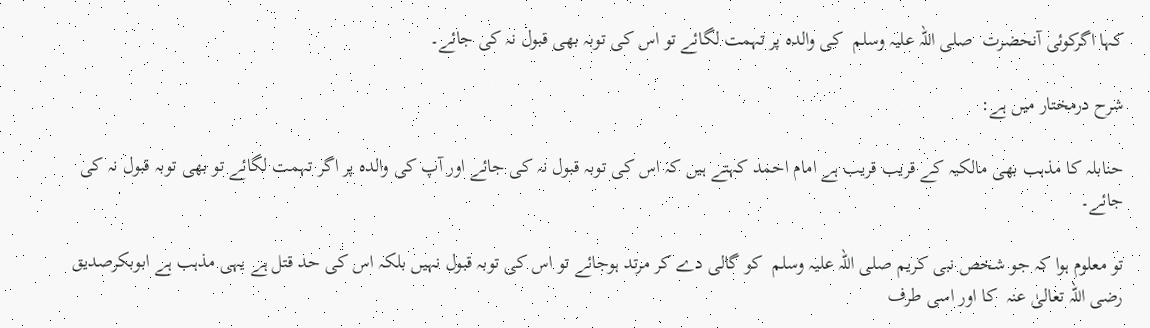کہا اگرکوئی آنحضرت  صلی اللہ علیہ وسلم  کی والدہ پر تہمت لگائے تو اس کی توبہ بھی قبول نہ کی جائے۔

شرح درمختار میں ہے:

حنابلہ کا مذہب بھی مالکیہ کے قریب قریب ہے امام احمد کہتے ہیں کہ اس کی توبہ قبول نہ کی جائے اور آپ کی والدہ پر اگر تہمت لگائے تو بھی توبہ قبول نہ کی جائے۔

تو معلوم ہوا کہ جو شخص نبی کریم صلی اللہ علیہ وسلم  کو گالی دے کر مرتد ہوجائے تو اس کی توبہ قبول نہیں بلکہ اس کی حد قتل ہے یہی مذہب ہے ابوبکرصدیق  رضی اللہ تعالیٰ عنہ  کا اور اسی طرف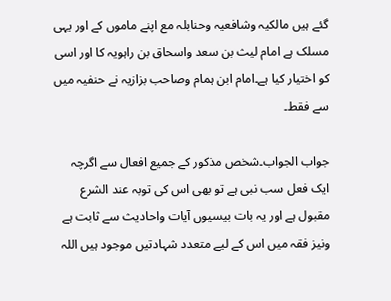گئے ہیں مالکیہ وشافعیہ وحنابلہ مع اپنے ماموں کے اور یہی مسلک ہے امام لیث بن سعد واسحاق بن راہویہ کا اور اسی کو اختیار کیا ہے۔امام ابن ہمام وصاحب بزازیہ نے حنفیہ میں سے فقط۔

جواب الجواب۔شخص مذکور کے جمیع افعال سے اگرچہ ایک فعل سب نبی ہے تو بھی اس کی توبہ عند الشرع مقبول ہے اور یہ بات بیسیوں آیات واحادیث سے ثابت ہے ونیز فقہ میں اس کے لیے متعدد شہادتیں موجود ہیں اللہ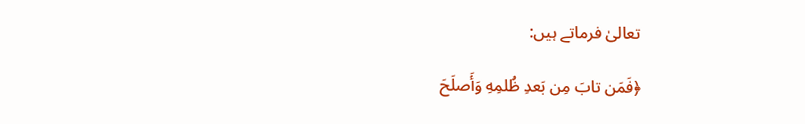تعالیٰ فرماتے ہیں:

﴿فَمَن تابَ مِن بَعدِ ظُلمِهِ وَأَصلَحَ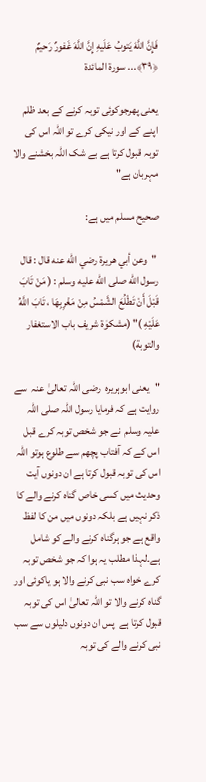فَإِنَّ اللَّهَ يَتوبُ عَلَيهِ إِنَّ اللَّهَ غَفورٌ رَحيمٌ ﴿٣٩﴾... سورة المائدة

یعنی پھرجوکوئی توبہ کرنے کے بعد ظلم اپنے کے اور نیکی کرے تو اللہ اس کی توبہ قبول کرتا ہے بے شک اللہ بخشنے والا مہربان ہے"

صحیح مسلم میں ہے:

 "وعن أبي هريرة رضي الله عنه قال : قال رسول الله صلى الله عليه وسلم : ( مَنْ تَابَ قَبْلَ أَنْ تَطْلُعَ الشَّمْسُ مِنْ مَغْرِبِهَا ، تَابَ اللَّهُ عَلَيْهِ )" (مشکوٰة شریف باب الاستغفار والتوبة)

"یعنی ابوہریرہ  رضی اللہ تعالیٰ عنہ  سے روایت ہے کہ فرمایا رسول اللہ صلی اللہ علیہ وسلم  نے جو شخص توبہ کرے قبل اس کے کہ آفتاب پچھم سے طلوع ہوتو اللہ اس کی توبہ قبول کرتا ہے ان دونوں آیت وحدیث میں کسی خاص گناہ کرنے والے کا ذکر نہیں ہے بلکہ دونوں میں من کا لفظ واقع ہے جو ہرگناہ کرنے والے کو شامل ہے۔لہذا مطلب یہ ہوا کہ جو شخص توبہ کرے خواہ سب نبی کرنے والا ہو یاکوئی اور گناہ کرنے والا تو اللہ تعالیٰ اس کی توبہ قبول کرتا ہے  پس ان دونوں دلیلوں سے سب نبی کرنے والے کی توبہ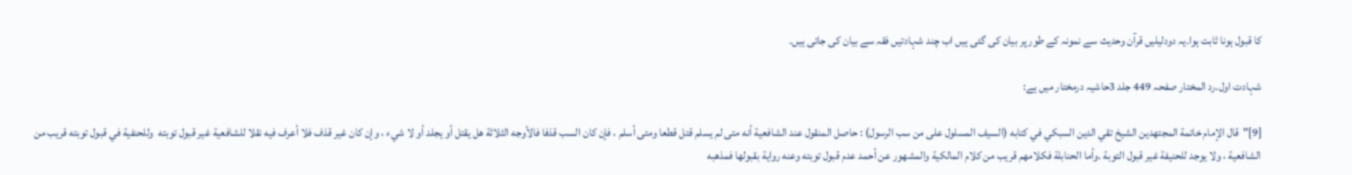کا قبول ہونا ثابت ہوا۔یہ دودلیلیں قرآن وحدیث سے نمونہ کے طور پر بیان کی گئی ہیں اب چند شہادتیں فقہ سے بیان کی جاتی ہیں۔

شہادت اول۔رد المختار صفحہ 449 جلد 3حاشیہ درمختار میں ہے:

[9]"قال الإمام خاتمة المجتهدين الشيخ تقي الدين السبكي في كتابه (السيف المسلول على من سب الرسول) : حاصل المنقول عند الشافعية أنه متى لم يسلم قتل قطعا ومتى أسلم ، فإن كان السب قذفا فالأوجه الثلاثة هل يقتل أو يجلد أو لا شيء ، وإن كان غير قذف فلا أعرف فيه نقلا للشافعية غير قبول توبته  وللحنفية في قبول توبته قريب من الشافعية ، ولا يوجد للحنيفة غير قبول التوبة .وأما الحنابلة فكلامهم قريب من كلام المالكية والمشهور عن أحمد عدم قبول توبته وعنه رواية بقبولها فمذهبه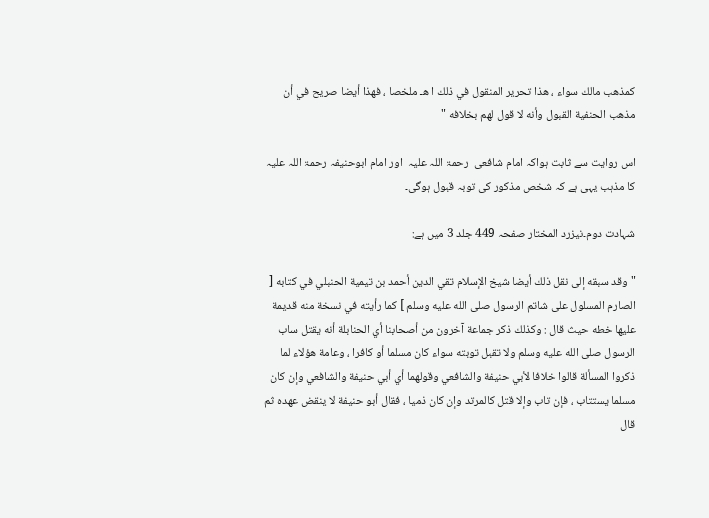كمذهب مالك سواء ، هذا تحرير المنقول في ذلك ا هـ ملخصا ، فهذا أيضا صريح في أن مذهب الحنفية القبول وأنه لا قول لهم بخلافه "

اس روایت سے ثابت ہواکہ امام شافعی  رحمۃ اللہ علیہ  اور امام ابوحنیفہ رحمۃ اللہ علیہ  کا مذہب یہی ہے کہ شخص مذکور کی توبہ قبول ہوگی۔

شہادت دوم۔نیزرد المختار صفحہ 449 جلد 3 میں ہے:

"وقد سبقه إلى نقل ذلك أيضا شيخ الإسلام تقي الدين أحمد بن تيمية الحنبلي في كتابه [ الصارم المسلول على شاتم الرسول صلى الله عليه وسلم ] كما رأيته في نسخة منه قديمة عليها خطه حيث قال : وكذلك ذكر جماعة آخرون من أصحابنا أي الحنابلة أنه يقتل ساب الرسول صلى الله عليه وسلم ولا تقبل توبته سواء كان مسلما أو كافرا ، وعامة هؤلاء لما ذكروا المسألة قالوا خلافا لأبي حنيفة والشافعي وقولهما أي أبي حنيفة والشافعي وإن كان مسلما يستتاب ، فإن تاب وإلا قتل كالمرتد وإن كان ذميا ، فقال أبو حنيفة لا ينقض عهده ثم قال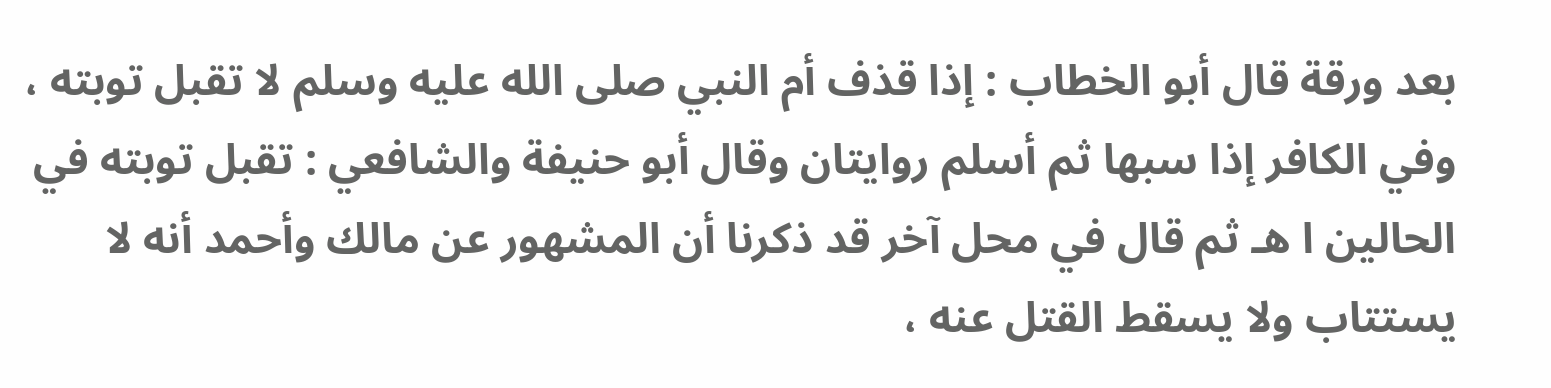بعد ورقة قال أبو الخطاب : إذا قذف أم النبي صلى الله عليه وسلم لا تقبل توبته ، وفي الكافر إذا سبها ثم أسلم روايتان وقال أبو حنيفة والشافعي : تقبل توبته في الحالين ا هـ ثم قال في محل آخر قد ذكرنا أن المشهور عن مالك وأحمد أنه لا يستتاب ولا يسقط القتل عنه ،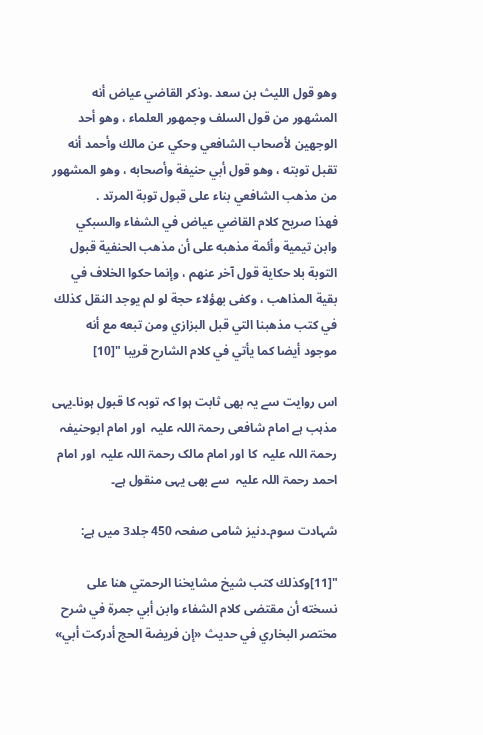وهو قول الليث بن سعد .وذكر القاضي عياض أنه المشهور من قول السلف وجمهور العلماء ، وهو أحد الوجهين لأصحاب الشافعي وحكي عن مالك وأحمد أنه تقبل توبته ، وهو قول أبي حنيفة وأصحابه ، وهو المشهور من مذهب الشافعي بناء على قبول توبة المرتد .
فهذا صريح كلام القاضي عياض في الشفاء والسبكي وابن تيمية وأئمة مذهبه على أن مذهب الحنفية قبول التوبة بلا حكاية قول آخر عنهم ، وإنما حكوا الخلاف في بقية المذاهب ، وكفى بهؤلاء حجة لو لم يوجد النقل كذلك في كتب مذهبنا التي قبل البزازي ومن تبعه مع أنه موجود أيضا كما يأتي في كلام الشارح قريبا "[10]

اس روایت سے یہ بھی ثابت ہوا کہ توبہ کا قبول ہونا۔یہی مذہب ہے امام شافعی رحمۃ اللہ علیہ  اور امام ابوحنیفہ رحمۃ اللہ علیہ  کا اور امام مالک رحمۃ اللہ علیہ  اور امام احمد رحمۃ اللہ علیہ  سے بھی یہی منقول ہے۔

شہادت سوم۔دنیز شامی صفحہ 450 جلد3 میں ہے:

"[11]وكذلك كتب شيخ مشايخنا الرحمتي هنا على نسخته أن مقتضى كلام الشفاء وابن أبي جمرة في شرح مختصر البخاري في حديث «إن فريضة الحج أدركت أبي»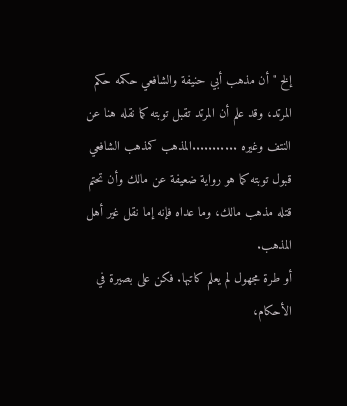إلخ " أن مذهب أبي حنيفة والشافعي حكمه حكم المرتد، وقد علم أن المرتد تقبل توبته كما نقله هنا عن النتف وغيره ...........المذهب كمذهب الشافعي قبول توبته كما هو رواية ضعيفة عن مالك وأن تحتم قتله مذهب مالك، وما عداه فإنه إما نقل غير أهل المذهب.
أو طرة مجهول لم يعلم كاتبها. فكن على بصيرة في الأحكام،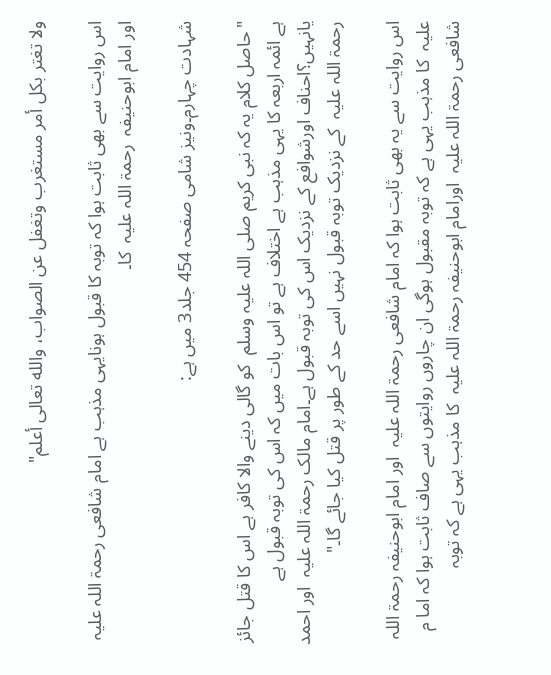ولا تغتر بكل أمر مستغرب وتغفل عن الصواب، والله تعالى أعلم"

اس روایت سے بھی ثابت ہوا کہ توبہ کا قبول ہونایہی مذہب ہے امام شافعی رحمۃ اللہ علیہ  اور امام ابوحنیفہ  رحمۃ اللہ علیہ  کا۔

شہادت چہارم۔ونیز شامی صفحہ 454 جلد3 میں ہے:

"حاصل کلام یہ کہ نبی کریم صلی اللہ علیہ وسلم  کو گالی دینے والا کافر ہے اس کا قتل جائز ہے ائمہ اربعہ کا یہی مذہب ہے اختلاف ہے تو اس بات میں کہ اس کی توبہ قبول ہے یانہیں؟احناف اورشوافع کے نزدیک اس کی توبہ قبول ہے۔امام مالک رحمۃ اللہ علیہ  اور احمد رحمۃ اللہ علیہ  کے نزدیک توبہ قبول نہیں اسے حد کے طور پر قتل کیا جائے گا۔"

اس روایت سے یہ بھی ثابت ہوا کہ امام شافعی رحمۃ اللہ علیہ  اور امام ابوحنیفہ رحمۃ اللہ علیہ  کا مذہب یہی ہے کہ توبہ مقبول ہوگی ان چاروں روایتوں سے صاف ثابت ہوا کہ اما م شافعی رحمۃ اللہ علیہ  اورامام ابوحنیفہ رحمۃ اللہ علیہ  کا مذہب یہی ہے کہ توبہ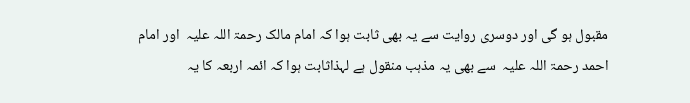مقبول ہو گی اور دوسری روایت سے یہ بھی ثابت ہوا کہ امام مالک رحمۃ اللہ علیہ  اور امام احمد رحمۃ اللہ علیہ  سے بھی یہ مذہب منقول ہے لہذاثابت ہوا کہ ائمہ اربعہ کا یہ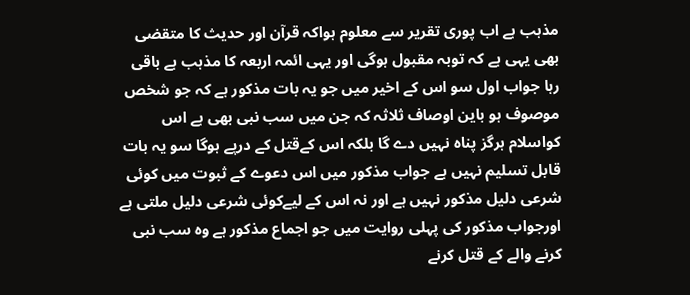مذہب ہے اب پوری تقریر سے معلوم ہواکہ قرآن اور حدیث کا متقضی بھی یہی ہے کہ توبہ مقبول ہوگی اور یہی ائمہ اربعہ کا مذہب ہے باقی رہا جواب اول سو اس کے اخیر میں جو یہ بات مذکور ہے کہ جو شخص موصوف ہو باین اوصاف ثلاثہ کہ جن میں سب نبی بھی ہے اس کواسلام ہرگز پناہ نہیں دے گا بلکہ اس کےقتل کے درپے ہوگا سو یہ بات قابل تسلیم نہیں ہے جواب مذکور میں اس دعوے کے ثبوت میں کوئی شرعی دلیل مذکور نہیں ہے اور نہ اس کے لیےکوئی شرعی دلیل ملتی ہے اورجواب مذکور کی پہلی روایت میں جو اجماع مذکور ہے وہ سب نبی کرنے والے کے قتل کرنے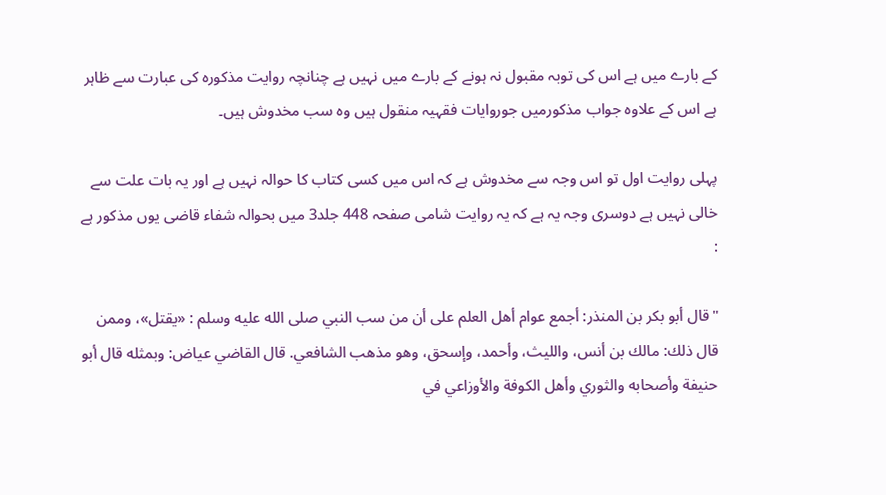کے بارے میں ہے اس کی توبہ مقبول نہ ہونے کے بارے میں نہیں ہے چنانچہ روایت مذکورہ کی عبارت سے ظاہر ہے اس کے علاوہ جواب مذکورمیں جوروایات فقہیہ منقول ہیں وہ سب مخدوش ہیں۔

پہلی روایت اول تو اس وجہ سے مخدوش ہے کہ اس میں کسی کتاب کا حوالہ نہیں ہے اور یہ بات علت سے خالی نہیں ہے دوسری وجہ یہ ہے کہ یہ روایت شامی صفحہ 448 جلد3 میں بحوالہ شفاء قاضی یوں مذکور ہے :

"قال أبو بكر بن المنذر: أجمع عوام أهل العلم على أن من سب النبي صلى الله عليه وسلم : «يقتل»، وممن قال ذلك: مالك بن أنس، والليث، وأحمد، وإسحق، وهو مذهب الشافعي. قال القاضي عياض: وبمثله قال أبو حنيفة وأصحابه والثوري وأهل الكوفة والأوزاعي في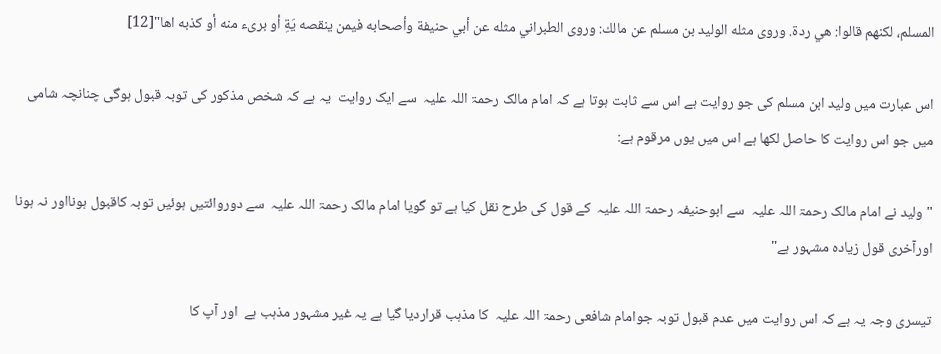المسلم، لكنهم قالوا: هي ردة. وروى مثله الوليد بن مسلم عن مالك: وروى الطبراني مثله عن أبي حنيفة وأصحابه فيمن ينقصه يَةِ أو برىء منه أو كذبه اها"[12]

اس عبارت میں ولید ابن مسلم کی جو روایت ہے اس سے ثابت ہوتا ہے کہ امام مالک رحمۃ اللہ علیہ  سے ایک روایت  یہ ہے کہ شخص مذکور کی توبہ قبول ہوگی چنانچہ شامی میں جو اس روایت کا حاصل لکھا ہے اس میں یوں مرقوم ہے:

"ولید نے امام مالک رحمۃ اللہ علیہ  سے ابوحنیفہ رحمۃ اللہ علیہ  کے قول کی طرح نقل کیا ہے تو گویا امام مالک رحمۃ اللہ علیہ  سے دوروائتیں ہوئیں توبہ کاقبول ہونااور نہ ہونا اورآخری قول زیادہ مشہور ہے"

تیسری وجہ یہ ہے کہ اس روایت میں عدم قبول توبہ جوامام شافعی رحمۃ اللہ علیہ  کا مذہب قراردیا گیا ہے یہ غیر مشہور مذہب ہے  اور آپ کا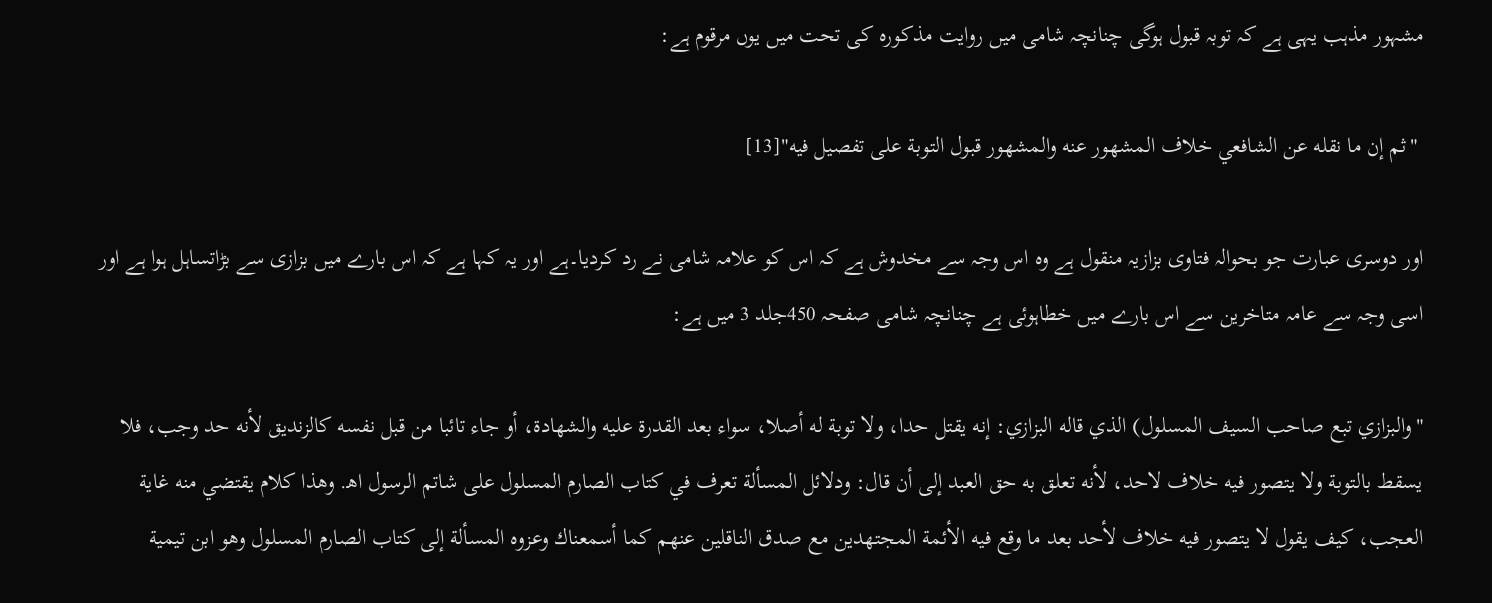مشہور مذہب یہی ہے کہ توبہ قبول ہوگی چنانچہ شامی میں روایت مذکورہ کی تحت میں یوں مرقوم ہے:

 "ثم إن ما نقله عن الشافعي خلاف المشهور عنه والمشهور قبول التوبة على تفصيل فيه"[13]

اور دوسری عبارت جو بحوالہ فتاوی بزازیہ منقول ہے وہ اس وجہ سے مخدوش ہے کہ اس کو علامہ شامی نے رد کردیا۔ہے اور یہ کہا ہے کہ اس بارے میں بزازی سے بڑاتساہل ہوا ہے اور اسی وجہ سے عامہ متاخرین سے اس بارے میں خطاہوئی ہے چنانچہ شامی صفحہ 450جلد 3 میں ہے:

"والبزازي تبع صاحب السيف المسلول) الذي قاله البزازي: إنه يقتل حدا، ولا توبة له أصلا، سواء بعد القدرة عليه والشهادة، أو جاء تائبا من قبل نفسه كالزنديق لأنه حد وجب، فلا يسقط بالتوبة ولا يتصور فيه خلاف لاحد، لأنه تعلق به حق العبد إلى أن قال: ودلائل المسألة تعرف في كتاب الصارم المسلول على شاتم الرسول اه‍. وهذا كلام يقتضي منه غاية العجب، كيف يقول لا يتصور فيه خلاف لأحد بعد ما وقع فيه الأئمة المجتهدين مع صدق الناقلين عنهم كما أسمعناك وعزوه المسألة إلى كتاب الصارم المسلول وهو ابن تيمية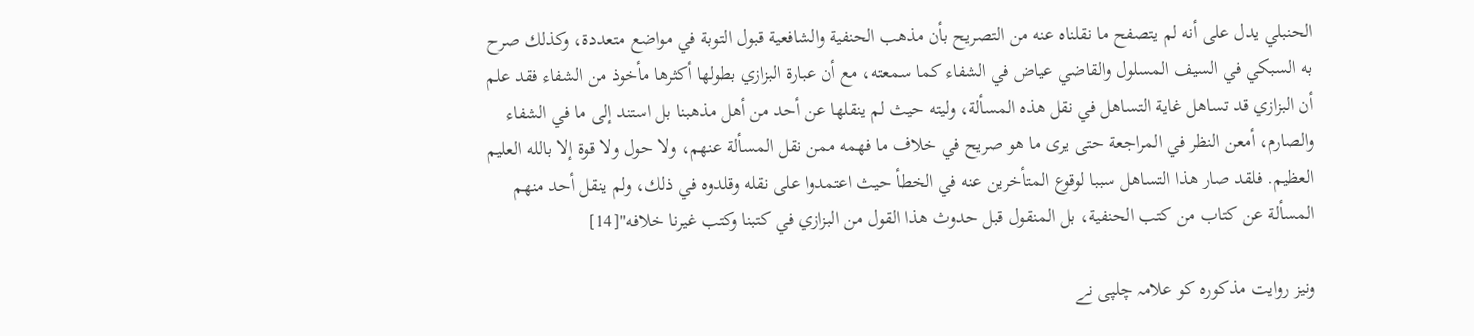الحنبلي يدل على أنه لم يتصفح ما نقلناه عنه من التصريح بأن مذهب الحنفية والشافعية قبول التوبة في مواضع متعددة، وكذلك صرح به السبكي في السيف المسلول والقاضي عياض في الشفاء كما سمعته، مع أن عبارة البزازي بطولها أكثرها مأخوذ من الشفاء فقد علم أن البزازي قد تساهل غاية التساهل في نقل هذه المسألة، وليته حيث لم ينقلها عن أحد من أهل مذهبنا بل استند إلى ما في الشفاء والصارم، أمعن النظر في المراجعة حتى يرى ما هو صريح في خلاف ما فهمه ممن نقل المسألة عنهم، ولا حول ولا قوة إلا بالله العليم العظيم. فلقد صار هذا التساهل سببا لوقوع المتأخرين عنه في الخطأ حيث اعتمدوا على نقله وقلدوه في ذلك، ولم ينقل أحد منهم المسألة عن كتاب من كتب الحنفية، بل المنقول قبل حدوث هذا القول من البزازي في كتبنا وكتب غيرنا خلافه"[14]

ونیز روایت مذکورہ کو علامہ چلپی نے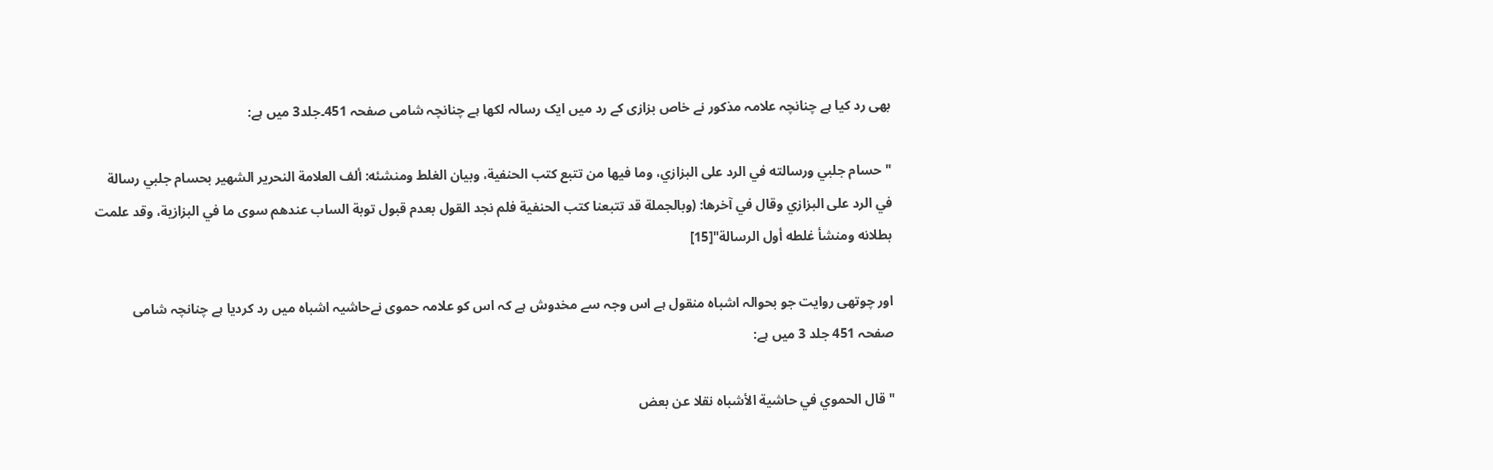بھی رد کیا ہے چنانچہ علامہ مذکور نے خاص بزازی کے رد میں ایک رسالہ لکھا ہے چنانچہ شامی صفحہ 451۔جلد3 میں ہے:

"حسام جلبي ورسالته في الرد على البزازي، وما فيها من تتبع كتب الحنفية، وبيان الغلط ومنشئه: ألف العلامة النحرير الشهير بحسام جلبي رسالة في الرد على البزازي وقال في آخرها: (وبالجملة قد تتبعنا كتب الحنفية فلم نجد القول بعدم قبول توبة الساب عندهم سوى ما في البزازية، وقد علمت بطلانه ومنشأ غلطه أول الرسالة"[15]

اور چوتھی روایت جو بحوالہ اشباہ منقول ہے اس وجہ سے مخدوش ہے کہ اس کو علامہ حموی نےحاشیہ اشباہ میں رد کردیا ہے چنانچہ شامی صفحہ 451 جلد 3 میں ہے:

"قال الحموي في حاشية الأشباه نقلا عن بعض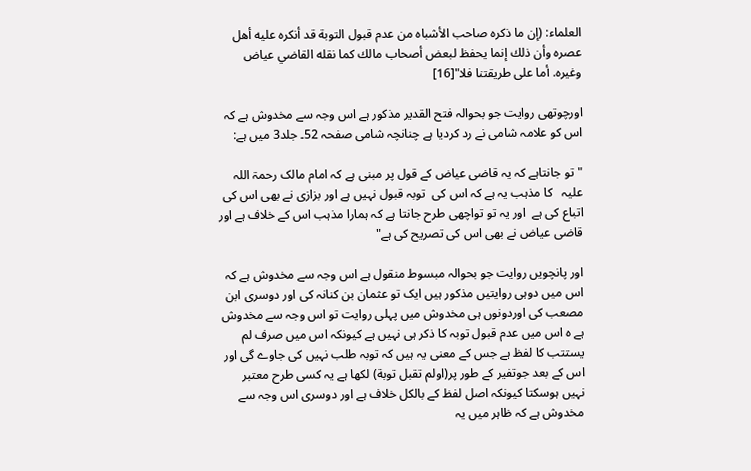العلماء: (إن ما ذكره صاحب الأشباه من عدم قبول التوبة قد أنكره عليه أهل عصره وأن ذلك إنما يحفظ لبعض أصحاب مالك كما نقله القاضي عياض وغيره. أما على طريقتنا فلا"[16]

اورچوتھی روایت جو بحوالہ فتح القدیر مذکور ہے اس وجہ سے مخدوش ہے کہ اس کو علامہ شامی نے رد کردیا ہے چنانچہ شامی صفحہ 52۔ جلد3 میں ہے:

"تو جانتاہے کہ یہ قاضی عیاض کے قول پر مبنی ہے کہ امام مالک رحمۃ اللہ علیہ   کا مذہب یہ ہے کہ اس کی  توبہ قبول نہیں ہے اور بزازی نے بھی اس کی اتباع کی ہے  اور یہ تو تواچھی طرح جانتا ہے کہ ہمارا مذہب اس کے خلاف ہے اور قاضی عیاض نے بھی اس کی تصریح کی ہے"

اور پانچویں روایت جو بحوالہ مبسوط منقول ہے اس وجہ سے مخدوش ہے کہ اس میں دوہی روایتیں مذکور ہیں ایک تو عثمان بن کنانہ کی اور دوسری ابن مصعب کی اوردونوں ہی مخدوش میں پہلی روایت تو اس وجہ سے مخدوش ہے ہ اس میں عدم قبول توبہ کا ذکر ہی نہیں ہے کیونکہ اس میں صرف لم یستتب کا لفظ ہے جس کے معنی یہ ہیں کہ توبہ طلب نہیں کی جاوے گی اور اس کے بعد جوتفیر کے طور پر(اولم تقبل توبة) لکھا ہے یہ کسی طرح معتبر نہیں ہوسکتا کیونکہ اصل لفظ کے بالکل خلاف ہے اور دوسری اس وجہ سے مخدوش ہے کہ ظاہر میں یہ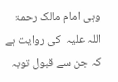وہی امام مالک رحمۃ اللہ علیہ  کی روایت ہے کہ جن سے قبول توبہ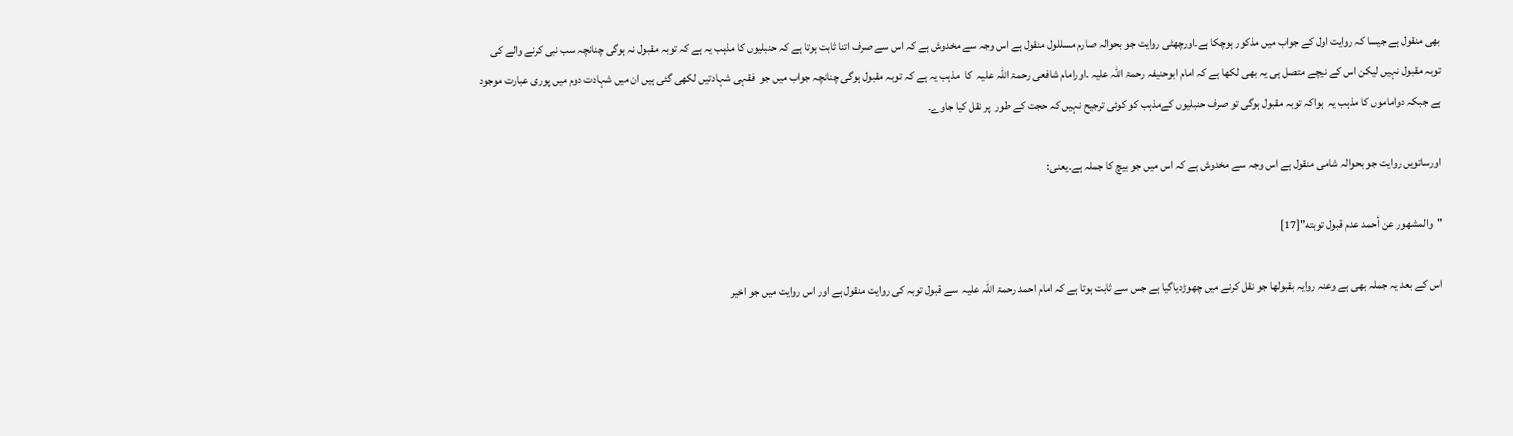بھی منقول ہے جیسا کہ روایت اول کے جواب میں مذکور ہوچکا ہے۔اورچھٹی روایت جو بحوالہ صارم مسللول منقول ہے اس وجہ سے مخدوش ہے کہ اس سے صرف اتنا ثابت ہوتا ہے کہ حنبلیوں کا مذہب یہ ہے کہ توبہ مقبول نہ ہوگی چنانچہ سب نبی کرنے والے کی  توبہ مقبول نہیں لیکن اس کے نیچے متصل ہی یہ بھی لکھا ہے کہ امام ابوحنیفہ رحمۃ اللہ علیہ ۔اورامام شافعی رحمۃ اللہ علیہ  کا  مذہب یہ ہے کہ توبہ مقبول ہوگی چنانچہ جواب میں جو  فقہی شہادتیں لکھی گئی ہیں ان میں شہادت دوم میں پوری عبارت موجود ہے جبکہ دواماموں کا مذہب یہ  ہواکہ توبہ مقبول ہوگی تو صرف حنبلیوں کےمذہب کو کوئی ترجیح نہیں کہ حجت کے طور  پر نقل کیا جاوے۔

اورساتویں روایت جو بحوالہ شامی منقول ہے اس وجہ سے مخدوش ہے کہ اس میں جو بیچ کا جملہ ہے۔یعنی:

"والمشهور عن أحمد عدم قبول توبته"[17]

اس کے بعد یہ جملہ بھی ہے وعنہ روایہ بقبولھا جو نقل کرنے میں چھوڑدیاگیا ہے جس سے ثابت ہوتا ہے کہ امام احمد رحمۃ اللہ علیہ  سے قبول توبہ کی روایت منقول ہے اور اس روایت میں جو اخیر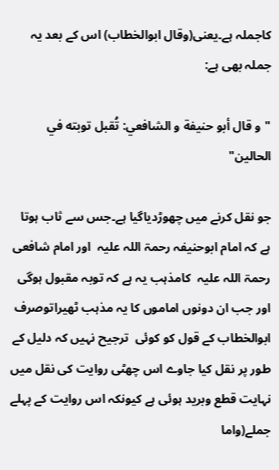کاجملہ ہے۔یعنی(وقال ابوالخطاب) اس کے بعد یہ جملہ بھی ہے:

"و قال أبو حنيفة و الشافعي: تُقبل توبته في الحالين"

جو نقل کرنے میں چھوڑدیاگیا ہے۔جس سے ثاب ہوتا ہے کہ امام ابوحنیفہ رحمۃ اللہ علیہ  اور امام شافعی رحمۃ اللہ علیہ  کامذہب یہ ہے کہ توبہ مقبول ہوگی اور جب ان دونوں اماموں کا یہ مذہب ٹھیراتوصرف ابوالخطاب کے قول کو کوئی  ترجیح نہیں کہ دلیل کے طور پر نقل کیا جاوے اس چھٹی روایت کی نقل میں نہایت قطع وبرید ہوئی ہے کیونکہ اس روایت کے پہلے جملے(واما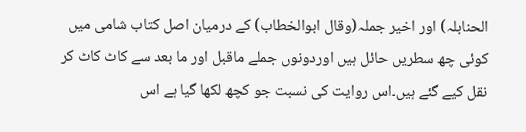الحنابلہ) اور اخیر جملہ(وقال ابوالخطاب) کے درمیان اصل کتاب شامی میں کوئی چھ سطریں حائل ہیں اوردونوں جملے ماقبل اور ما بعد سے کاٹ کاٹ کر نقل کیے گئے ہیں۔اس روایت کی نسبت جو کچھ لکھا گیا ہے اس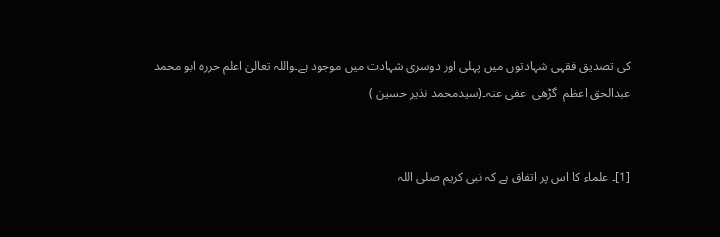کی تصدیق فقہی شہادتوں میں پہلی اور دوسری شہادت میں موجود ہے۔واللہ تعالیٰ اعلم حررہ ابو محمد عبدالحق اعظم  گڑھی  عفی عنہ۔(سیدمحمد نذیر حسین )


[1]۔ علماء کا اس پر اتفاق ہے کہ نبی کریم صلی اللہ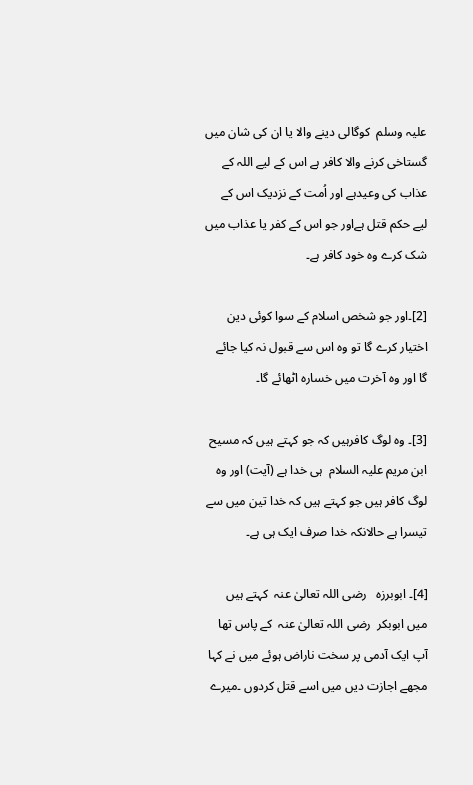علیہ وسلم  کوگالی دینے والا یا ان کی شان میں گستاخی کرنے والا کافر ہے اس کے لیے اللہ کے عذاب کی وعیدہے اور اُمت کے نزدیک اس کے لیے حکم قتل ہےاور جو اس کے کفر یا عذاب میں شک کرے وہ خود کافر ہے۔

[2]۔اور جو شخص اسلام کے سوا کوئی دین اختیار کرے گا تو وہ اس سے قبول نہ کیا جائے گا اور وہ آخرت میں خسارہ اٹھائے گا۔

[3]۔ وہ لوگ کافرہیں کہ جو کہتے ہیں کہ مسیح ابن مریم علیہ السلام  ہی خدا ہے (آیت) اور وہ لوگ کافر ہیں جو کہتے ہیں کہ خدا تین میں سے تیسرا ہے حالانکہ خدا صرف ایک ہی ہے۔

[4]۔ ابوبرزہ   رضی اللہ تعالیٰ عنہ  کہتے ہیں میں ابوبکر  رضی اللہ تعالیٰ عنہ  کے پاس تھا آپ ایک آدمی پر سخت ناراض ہوئے میں نے کہا مجھے اجازت دیں میں اسے قتل کردوں ۔میرے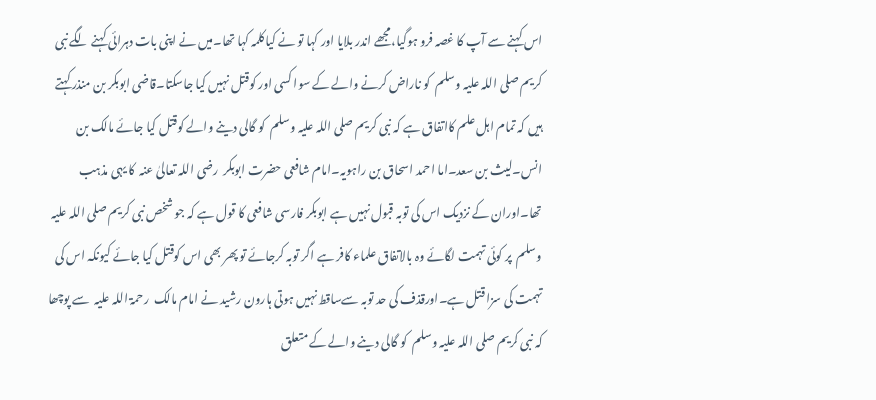اس کہنے سے آپ کا غصہ فرو ہوگیا،مجھے اندر بلایا اور کہا تو نے کیاکلمہ کہا تھا۔میں نے اپنی بات دہرائی کہنے لگے نبی کریم صلی اللہ علیہ وسلم  کو ناراض کرنے والے کے سوا کسی اور کوقتل نہیں کیا جاسکتا۔قاضی ابوبکر بن منذر کہتے ہیں کہ تمام اہل علم کااتفاق ہے کہ نبی کریم صلی اللہ علیہ وسلم  کو گالی دینے والے کوقتل کیا جائے مالک بن انس۔لیث بن سعد۔اما احمد اسحاق بن راہویہ۔امام شافعی حضرت ابوبکر  رضی اللہ تعالیٰ عنہ  کا یہی مذہب تھا۔اوران کے نزدیک اس کی توبہ قبول نہیں ہے ابوبکر فارسی شافعی کا قول ہے کہ جو شخص نبی کریم صلی اللہ علیہ وسلم  پر کوئی تہمت لگائے وہ بالاتفاق علماء کافر ہے اگر توبہ کرجائے تو پھر بھی اس کوقتل کیا جائے کیونکہ اس کی تہمت کی سزا قتل ہے۔اورقذف کی حد توبہ سےساقط نہیں ہوتی ہارون رشید نے امام مالک  رحمۃ اللہ علیہ  سے پوچھا کہ نبی کریم صلی اللہ علیہ وسلم  کو گالی دینے والے کے متعلق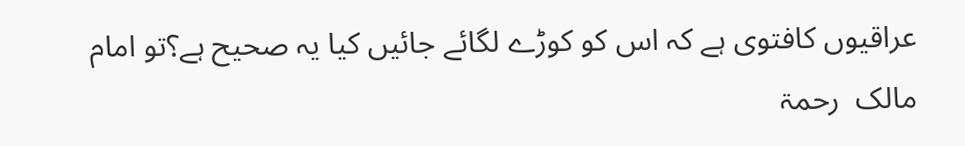عراقیوں کافتوی ہے کہ اس کو کوڑے لگائے جائیں کیا یہ صحیح ہے؟تو امام مالک  رحمۃ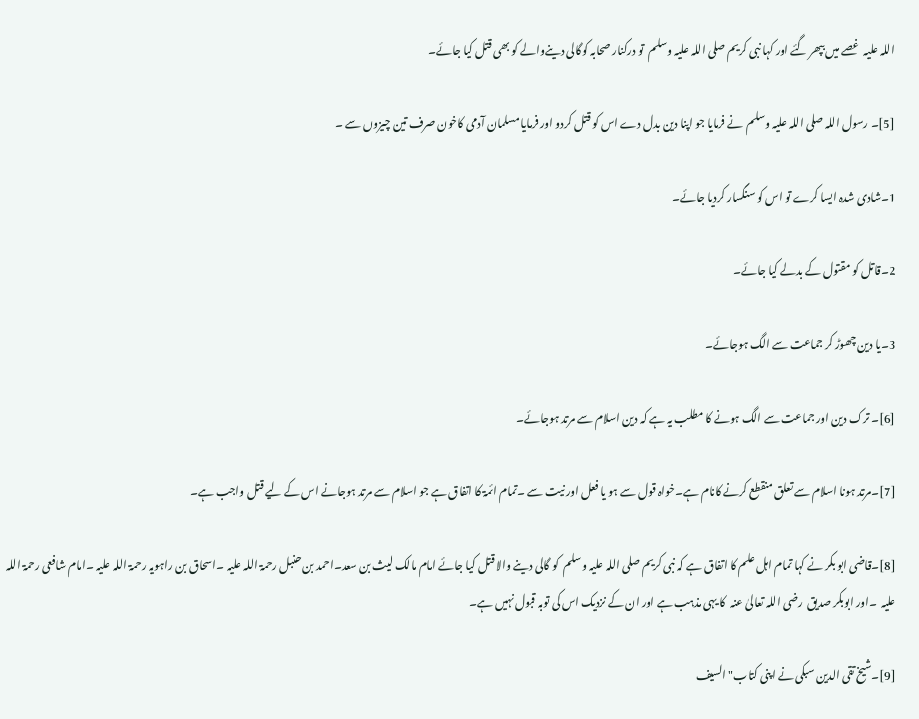اللہ علیہ  غصے میں بپھر گئے اور کہا نبی کریم صلی اللہ علیہ وسلم  تو درکنار صحابہ کوگالی دینےوالے کو بھی قتل کیا جائے۔

[5]۔ رسول اللہ صلی اللہ علیہ وسلم  نے فرمایا جو اپنا دین بدل دے اس کو قتل کردو اور فرمایا مسلمان آدمی کاخون صرف تین چیزوں سے ۔

1۔شادی شدہ ایسا کرے تو اس کو سنگسار کردیا جائے۔

2۔قاتل کو مقتول کے بدلے کیا جائے۔

3۔یا دین چھوڑ کر جماعت سے الگ ہوجائے۔

[6]۔ ترک دین اور جماعت سے الگ ہونے کا مطلب یہ ہے کہ دین اسلام سے مرتد ہوجائے۔

[7]۔مرتد ہونا اسلام سے تعلق منقطع کرنے کانام ہے۔خواہ قول سے ہو یا فعل اور نیت سے ۔تمام ائمۃ کا اتفاق ہے جو اسلام سے مرتد ہوجانے اس کے لیے قتل واجب ہے۔

[8]۔قاضی ابو بکر نے کہا تمام اہل علم کا اتفاق ہے کہ نبی کریم صلی اللہ علیہ وسلم  کو گالی دینے والا قتل کیا جائے امام مالک لیث بن سعد۔احمد بن حنبل رحمۃ اللہ علیہ ۔اسحاق بن راہویہ رحمۃ اللہ علیہ ۔امام شافعی رحمۃ اللہ علیہ  ۔اور ابوبکر صدیق  رضی اللہ تعالیٰ عنہ  کا یہی مذہب ہے اور ان کے نزدیک اس کی توبہ قبول نہیں ہے۔

[9]۔شیخ تقی الدین سبکی نے اپنی کتاب"السیف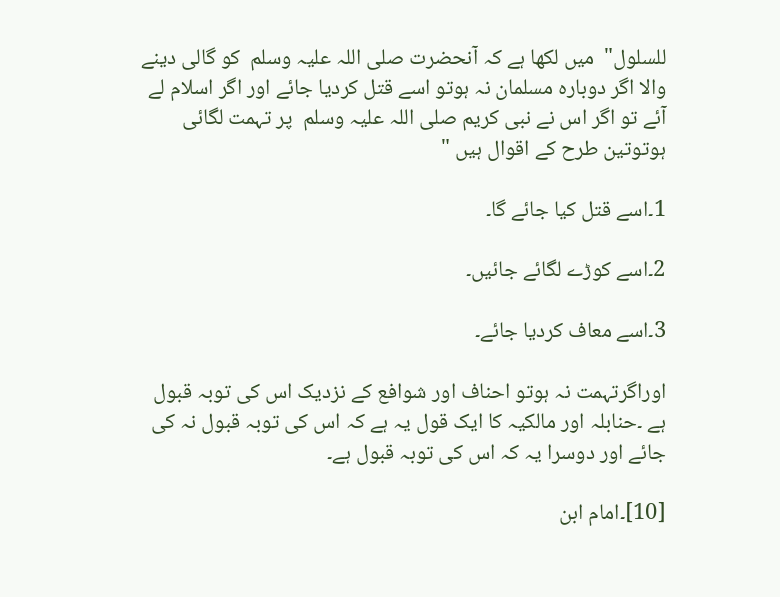للسلول"  میں لکھا ہے کہ آنحضرت صلی اللہ علیہ وسلم  کو گالی دینے والا اگر دوبارہ مسلمان نہ ہوتو اسے قتل کردیا جائے اور اگر اسلام لے آئے تو اگر اس نے نبی کریم صلی اللہ علیہ وسلم  پر تہمت لگائی ہوتوتین طرح کے اقوال ہیں "

1۔اسے قتل کیا جائے گا۔

2۔اسے کوڑے لگائے جائیں۔

3۔اسے معاف کردیا جائے۔

اوراگرتہمت نہ ہوتو احناف اور شوافع کے نزدیک اس کی توبہ قبول ہے ۔حنابلہ اور مالکیہ کا ایک قول یہ ہے کہ اس کی توبہ قبول نہ کی جائے اور دوسرا یہ کہ اس کی توبہ قبول ہے۔

[10]۔امام ابن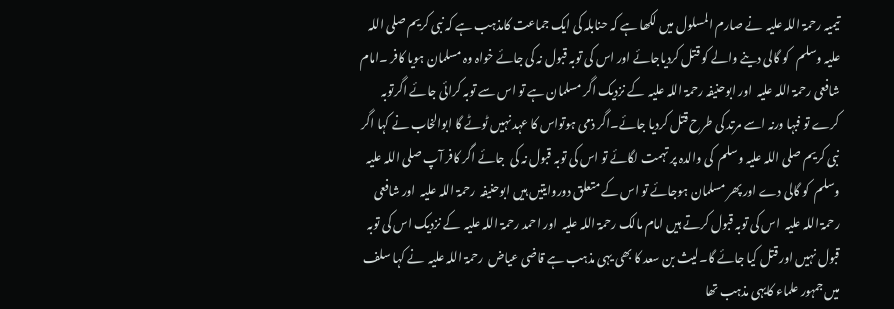تیمیہ رحمۃ اللہ علیہ  نے صارم المسلول میں لکھا ہے کہ حنابلہ کی ایک جماعت کامذہب ہے کہ نبی کریم صلی اللہ علیہ وسلم   کو گالی دینے والے کو قتل کردیاجائے اور اس کی توبہ قبول نہ کی جائے خواہ وہ مسلمان ہویا کافر ۔امام شافعی رحمۃ اللہ علیہ  اور ابوحنیفہ رحمۃ اللہ علیہ  کے نزدیک اگر مسلمان ہے تو اس سے توبہ کرائی جائے اگرتوبہ کرے تو فبہا ورنہ اسے مرتد کی طرح قتل کردیا جائے۔اگر ذمی ہوتواس کا عہد نہیں ٹوٹے گا ابوالخاب نے کہا اگر نبی کریم صلی اللہ علیہ وسلم  کی والدہ پر تہمت لگائے تو اس کی توبہ قبول نہ کی  جائے اگر کافر آپ صلی اللہ علیہ وسلم  کو گالی دے اور پھر مسلمان ہوجائے تو اس کے متعلق دوروایتیں ہیں ابوحنیفہ  رحمۃ اللہ علیہ  اور شافعی  رحمۃ اللہ علیہ  اس کی توبہ قبول کرتے ہیں امام مالک رحمۃ اللہ علیہ  اور احمد رحمۃ اللہ علیہ  کے نزدیک اس کی توبہ قبول نہیں اور قتل کیا جائے گا۔لیث بن سعد کا بھی یہی مذہب ہے قاضی عیاض  رحمۃ اللہ علیہ  نے کہا سلف میں جمہور علماء کایہی مذہب تھا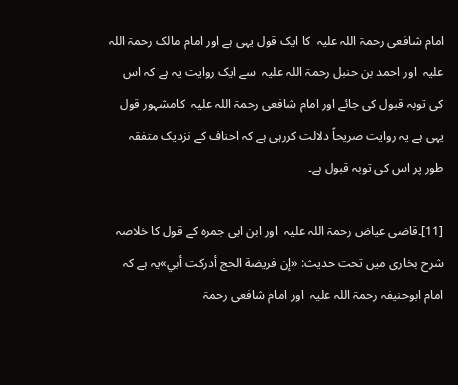امام شافعی رحمۃ اللہ علیہ  کا ایک قول یہی ہے اور امام مالک رحمۃ اللہ علیہ  اور احمد بن حنبل رحمۃ اللہ علیہ  سے ایک روایت یہ ہے کہ اس کی توبہ قبول کی جائے اور امام شافعی رحمۃ اللہ علیہ  کامشہور قول یہی ہے یہ روایت صریحاً دلالت کررہی ہے کہ احناف کے نزدیک متفقہ طور پر اس کی توبہ قبول ہے۔

[11]۔قاضی عیاض رحمۃ اللہ علیہ  اور ابن ابی جمرہ کے قول کا خلاصہ شرح بخاری میں تحت حدیث: «إن فريضة الحج أدركت أبي»یہ ہے کہ امام ابوحنیفہ رحمۃ اللہ علیہ  اور امام شافعی رحمۃ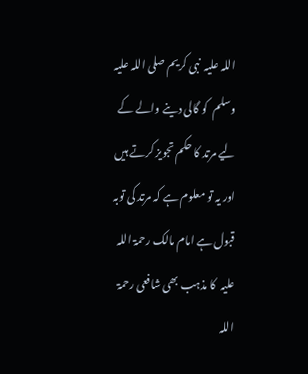اللہ علیہ  نبی کریم صلی اللہ علیہ وسلم  کو گالی دینے والے کے لیے مرتد کا حکم تجویز کرتے ہیں اور یہ تو معلوم ہے کہ مرتد کی توبہ قبول ہے امام مالک رحمۃ اللہ علیہ  کا مذہب بھی شافعی رحمۃ اللہ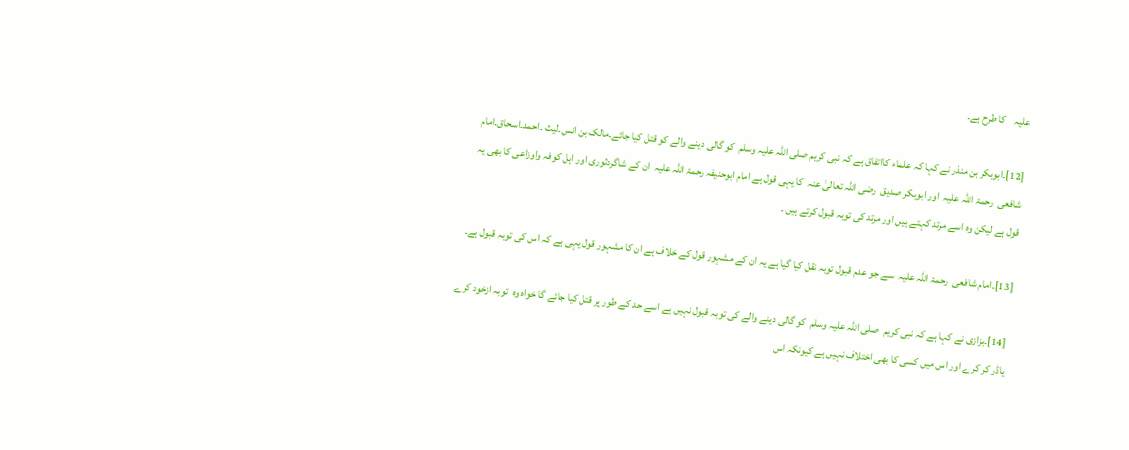علیہ    کا طرح ہے۔

[12]۔ابوبکر بن منذر نے کہا کہ علماء کااتفاق ہے کہ نبی کریم صلی اللہ علیہ وسلم  کو گالی دینے والے کو قتل کیا جائے۔مالک بن انس۔لیث ۔احمد۔اسحاق۔امام شافعی  رحمۃ اللہ علیہ  اور ابوبکر صدیق  رضی اللہ تعالیٰ عنہ  کا یہی قول ہے امام ابوحنیفہ رحمۃ اللہ علیہ  ان کے شاگردثوری اور اہل کوفہ واوزاعی کا بھی یہ قول ہے لیکن وہ اسے مرتد کہتے ہیں اور مرتد کی توبہ قبول کرتے ہیں ۔

[13]۔امام شافعی  رحمۃ اللہ علیہ  سے جو عدم قبول توبہ نقل کیا گیا ہے یہ ان کے مشہور قول کے خلاف ہے ان کا مشہور قول یہی ہے کہ اس کی توبہ قبول ہے۔

 [14]۔بزازی نے کہا ہے کہ نبی کریم  صلی اللہ علیہ وسلم  کو گالی دینے والے کی توبہ قبول نہیں ہے اسے حد کے طور پر قتل کیا جائے گا خواہ وہ  توبہ ازخود کرے یاڈر کر کرے اور اس میں کسی کا بھی اختلاف نہیں ہے کیونکہ اس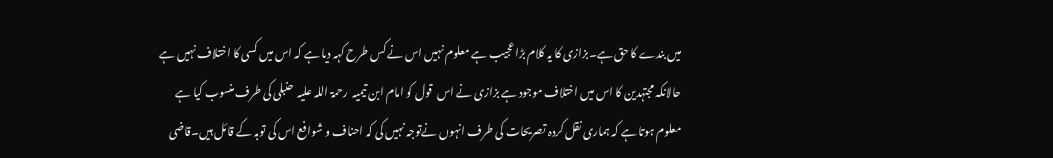میں بندے کا حق ہے۔بزازی کا یہ کلام بڑا عجیب ہے معلوم نہیں اس نے کس طرح کہہ دیا ہے کہ اس میں کسی کا اختلاف نہیں ہے حالانکہ مجتہدین کا اس میں اختلاف موجود ہے بزازی نے اس  قول کو امام ابن تیمیہ  رحمۃ اللہ علیہ  حنبلی کی طرف منسوب کیا ہے معلوم ہوتا ہے کہ ہماری نقل کردہ تصریحات کی طرف انہوں نےتوجہ نہیں کی کہ احناف و شوافع اس کی توبہ کے قائل ہیں۔قاضی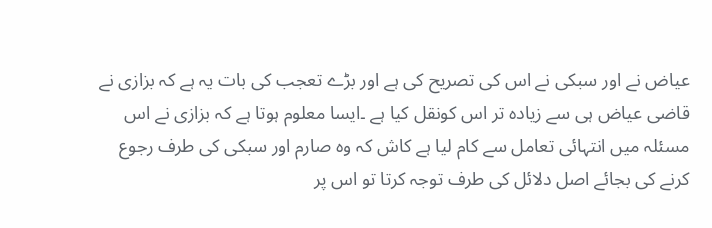عیاض نے اور سبکی نے اس کی تصریح کی ہے اور بڑے تعجب کی بات یہ ہے کہ بزازی نے قاضی عیاض ہی سے زیادہ تر اس کونقل کیا ہے ۔ایسا معلوم ہوتا ہے کہ بزازی نے اس مسئلہ میں انتہائی تعامل سے کام لیا ہے کاش کہ وہ صارم اور سبکی کی طرف رجوع کرنے کی بجائے اصل دلائل کی طرف توجہ کرتا تو اس پر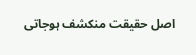اصل حقیقت منکشف ہوجاتی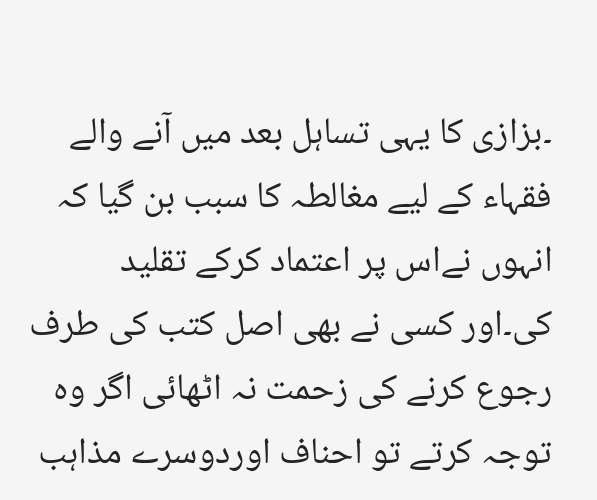۔بزازی کا یہی تساہل بعد میں آنے والے فقہاء کے لیے مغالطہ کا سبب بن گیا کہ انہوں نےاس پر اعتماد کرکے تقلید کی۔اور کسی نے بھی اصل کتب کی طرف رجوع کرنے کی زحمت نہ اٹھائی اگر وہ توجہ کرتے تو احناف اوردوسرے مذاہب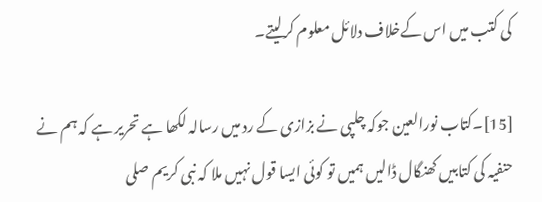کی کتب میں اس کےخلاف دلائل معلوم کرلیتے۔

[15]۔کتاب نورالعین جوکہ چلپی نے بزازی کے رد میں رسالہ لکھا ہے تحریر ہے کہ ہم نے حنفیہ کی کتابیں کھنگال ڈالیں ہمیں تو کوئی ایسا قول نہیں ملا کہ نبی کریم صلی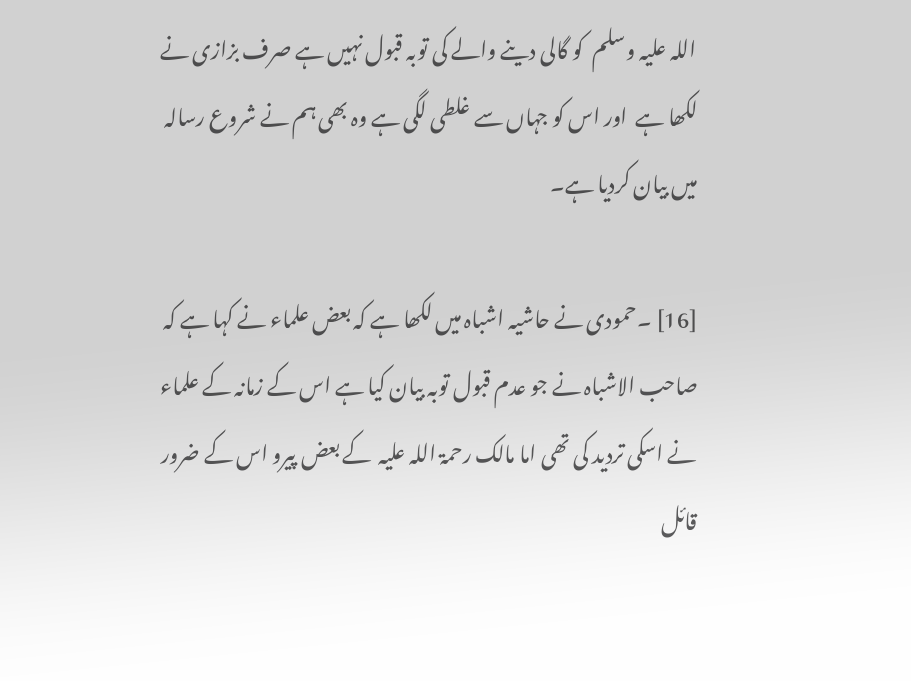اللہ علیہ وسلم  کو گالی دینے والے کی توبہ قبول نہیں ہے صرف بزازی نے لکھا ہے  اور اس کو جہاں سے غلطی لگی ہے وہ بھی ہم نے شروع رسالہ میں بیان کردیا ہے۔

[16] ۔حمودی نے حاشیہ اشباہ میں لکھا ہے کہ بعض علماء نے کہا ہے کہ صاحب الاشباہ نے جو عدم قبول توبہ بیان کیا ہے اس کے زمانہ کے علماء نے اسکی تردید کی تھی اما مالک رحمۃ اللہ علیہ  کے بعض پیرو اس کے ضرور قائل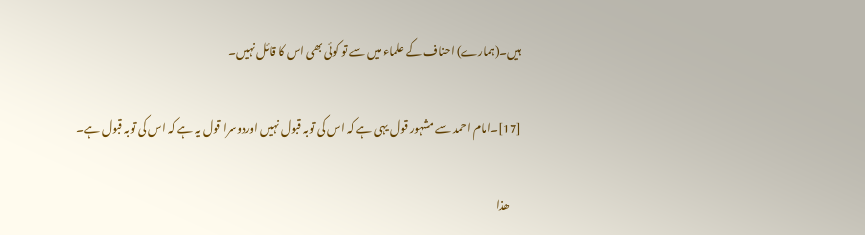ہیں۔(ہمارے) احناف کے علماء میں سے تو کوئی بھی اس کا قائل نہیں۔

[17]۔امام احمد سے مشہور قول یہی ہے کہ اس کی توبہ قبول نہیں اوردوسرا قول یہ ہے کہ اس کی توبہ قبول ہے۔

     ھذا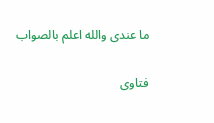ما عندی والله اعلم بالصواب

فتاوی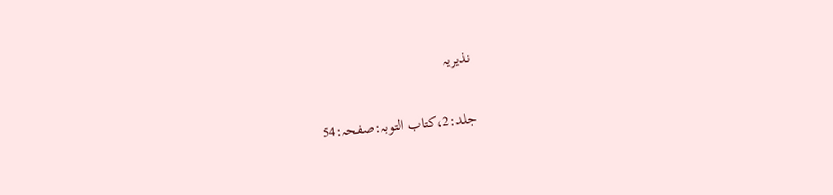نذیریہ

جلد:2،کتاب التوبہ:صفحہ:54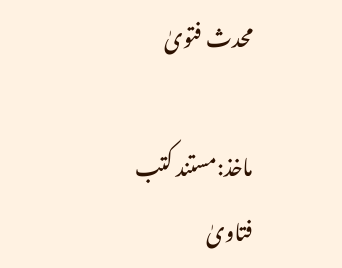محدث فتویٰ

ماخذ:مستند کتب فتاویٰ